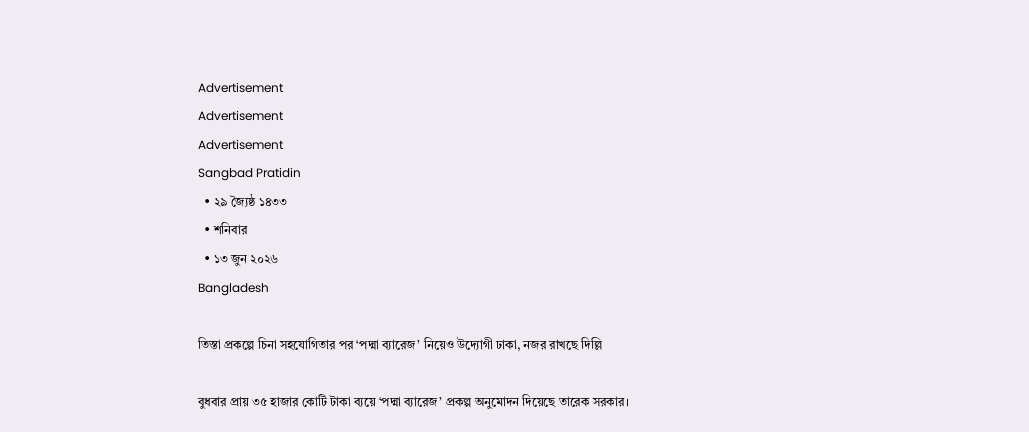Advertisement
Advertisement
Advertisement
Sangbad Pratidin
  • ২৯ জ্যৈষ্ঠ ১৪৩৩
  • শনিবার
  • ১৩ জুন ২০২৬
Bangladesh

তিস্তা প্রকল্পে চিনা সহযোগিতার পর ‘পদ্মা ব্যারেজ’ নিয়েও উদ্যোগী ঢাকা, নজর রাখছে দিল্লি

বুধবার প্রায় ৩৫ হাজার কোটি টাকা ব্যয়ে ‘পদ্মা ব্যারেজ’ প্রকল্প অনুমোদন দিয়েছে তারেক সরকার।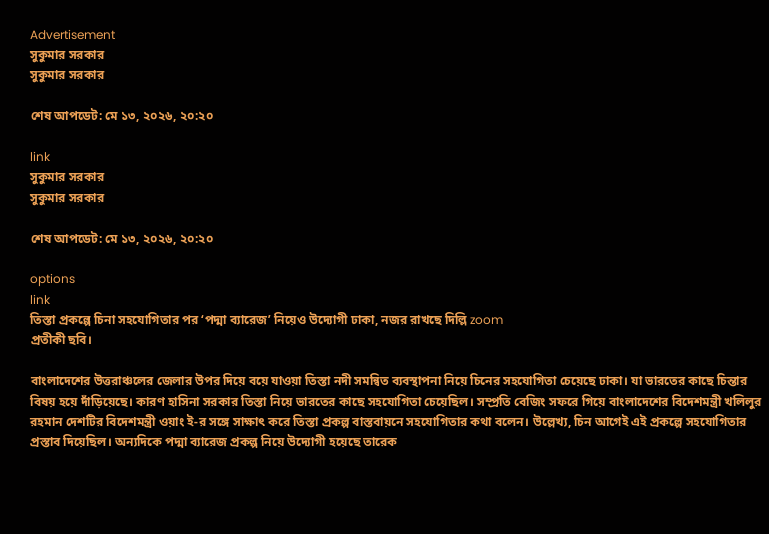Advertisement
সুকুমার সরকার
সুকুমার সরকার

শেষ আপডেট: মে ১৩, ২০২৬, ২০:২০

link
সুকুমার সরকার
সুকুমার সরকার

শেষ আপডেট: মে ১৩, ২০২৬, ২০:২০

options
link
তিস্তা প্রকল্পে চিনা সহযোগিতার পর ‘পদ্মা ব্যারেজ’ নিয়েও উদ্যোগী ঢাকা, নজর রাখছে দিল্লি zoom
প্রতীকী ছবি।

বাংলাদেশের উত্তরাঞ্চলের জেলার উপর দিয়ে বয়ে যাওয়া তিস্তা নদী সমন্বিত ব্যবস্থাপনা নিয়ে চিনের সহযোগিতা চেয়েছে ঢাকা। যা ভারতের কাছে চিন্তার বিষয় হয়ে দাঁড়িয়েছে। কারণ হাসিনা সরকার তিস্তা নিয়ে ভারতের কাছে সহযোগিতা চেয়েছিল। সম্প্রতি বেজিং সফরে গিয়ে বাংলাদেশের বিদেশমন্ত্রী খলিলুর রহমান দেশটির বিদেশমন্ত্রী ওয়াং ই-র সঙ্গে সাক্ষাৎ করে তিস্তা প্রকল্প বাস্তবায়নে সহযোগিতার কথা বলেন। উল্লেখ্য, চিন আগেই এই প্রকল্পে সহযোগিতার প্রস্তাব দিয়েছিল। অন্যদিকে পদ্মা ব্যারেজ প্রকল্প নিয়ে উদ্যোগী হয়েছে তারেক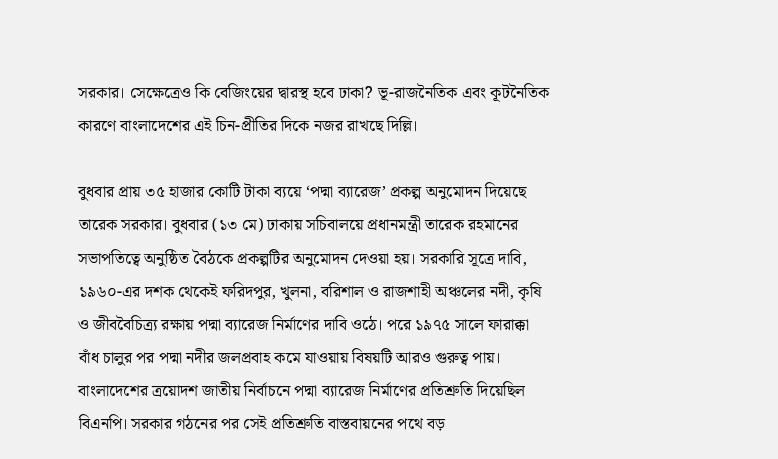সরকার। সেক্ষেত্রেও কি বেজিংয়ের দ্বারস্থ হবে ঢাকা? ভূ-রাজনৈতিক এবং কূটনৈতিক কারণে বাংলাদেশের এই চিন-প্রীতির দিকে নজর রাখছে দিল্লি।

বুধবার প্রায় ৩৫ হাজার কোটি টাকা ব্যয়ে ‘পদ্মা ব্যারেজ’ প্রকল্প অনুমোদন দিয়েছে তারেক সরকার। বুধবার (১৩ মে) ঢাকায় সচিবালয়ে প্রধানমন্ত্রী তারেক রহমানের সভাপতিত্বে অনুষ্ঠিত বৈঠকে প্রকল্পটির অনুমোদন দেওয়া হয়। সরকারি সূত্রে দাবি, ১৯৬০-এর দশক থেকেই ফরিদপুর, খুলনা, বরিশাল ও রাজশাহী অঞ্চলের নদী, কৃষি ও জীববৈচিত্র্য রক্ষায় পদ্মা ব্যারেজ নির্মাণের দাবি ওঠে। পরে ১৯৭৫ সালে ফারাক্কা বাঁধ চালুর পর পদ্মা নদীর জলপ্রবাহ কমে যাওয়ায় বিষয়টি আরও গুরুত্ব পায়। বাংলাদেশের ত্রয়োদশ জাতীয় নির্বাচনে পদ্মা ব্যারেজ নির্মাণের প্রতিশ্রুতি দিয়েছিল বিএনপি। সরকার গঠনের পর সেই প্রতিশ্রুতি বাস্তবায়নের পথে বড়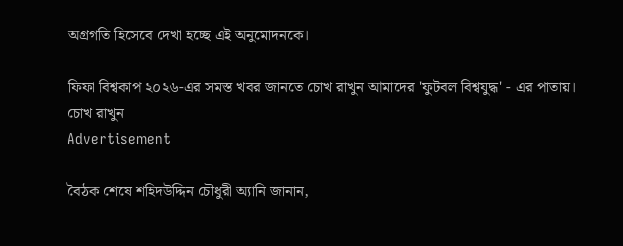অগ্রগতি হিসেবে দেখা হচ্ছে এই অনুমোদনকে।

ফিফা বিশ্বকাপ ২০২৬-এর সমস্ত খবর জানতে চোখ রাখুন আমাদের 'ফুটবল বিশ্বযুদ্ধ' - এর পাতায়।
চোখ রাখুন
Advertisement

বৈঠক শেষে শহিদউদ্দিন চৌধুরী অ্যানি জানান,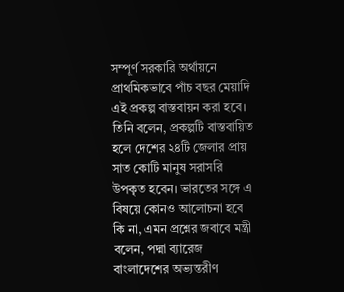সম্পূর্ণ সরকারি অর্থায়নে প্রাথমিকভাবে পাঁচ বছর মেয়াদি এই প্রকল্প বাস্তবায়ন করা হবে। তিনি বলেন, প্রকল্পটি বাস্তবায়িত হলে দেশের ২৪টি জেলার প্রায় সাত কোটি মানুষ সরাসরি উপকৃত হবেন। ভারতের সঙ্গে এ বিষয়ে কোনও আলোচনা হবে কি না, এমন প্রশ্নের জবাবে মন্ত্রী বলেন, পদ্মা ব্যারেজ বাংলাদেশের অভ্যন্তরীণ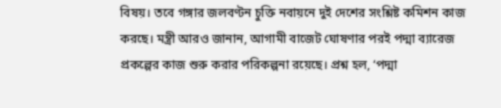বিষয়। তবে গঙ্গার জলবণ্টন চুক্তি নবায়নে দুই দেশের সংশ্লিষ্ট কমিশন কাজ করছে। মন্ত্রী আরও জানান, আগামী বাজেট ঘোষণার পরই পদ্মা ব্যারেজ প্রকল্পের কাজ শুরু করার পরিকল্পনা রয়েছে। প্রশ্ন হল, ‘পদ্মা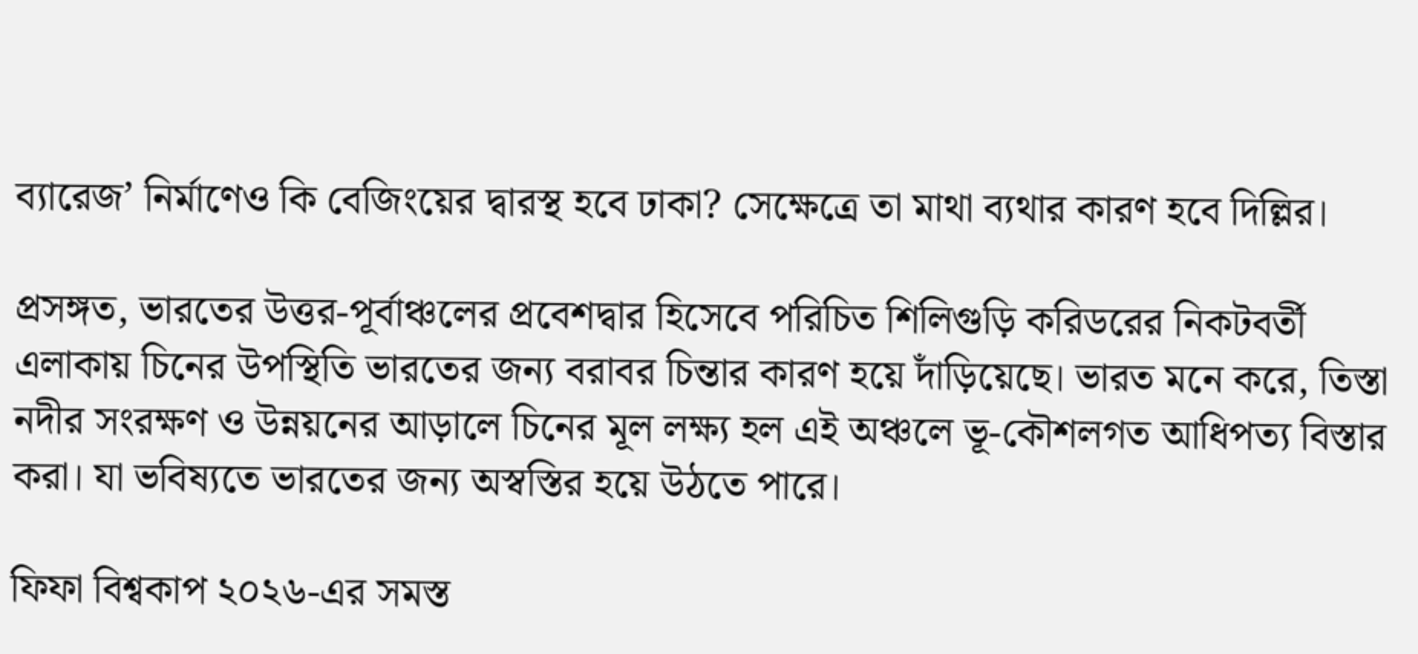ব্যারেজ’ নির্মাণেও কি বেজিংয়ের দ্বারস্থ হবে ঢাকা? সেক্ষেত্রে তা মাথা ব্যথার কারণ হবে দিল্লির।

প্রসঙ্গত, ভারতের উত্তর-পূর্বাঞ্চলের প্রবেশদ্বার হিসেবে পরিচিত শিলিগুড়ি করিডরের নিকটবর্তী এলাকায় চিনের উপস্থিতি ভারতের জন্য বরাবর চিন্তার কারণ হয়ে দাঁড়িয়েছে। ভারত মনে করে, তিস্তা নদীর সংরক্ষণ ও উন্নয়নের আড়ালে চিনের মূল লক্ষ্য হল এই অঞ্চলে ভূ-কৌশলগত আধিপত্য বিস্তার করা। যা ভবিষ্যতে ভারতের জন্য অস্বস্তির হয়ে উঠতে পারে।

ফিফা বিশ্বকাপ ২০২৬-এর সমস্ত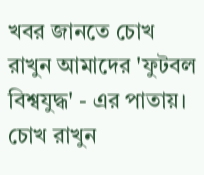খবর জানতে চোখ রাখুন আমাদের 'ফুটবল বিশ্বযুদ্ধ' - এর পাতায়।
চোখ রাখুন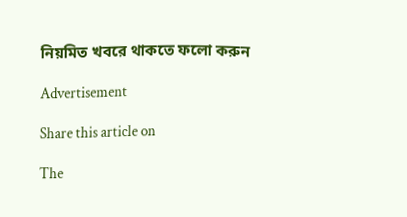নিয়মিত খবরে থাকতে ফলো করুন

Advertisement

Share this article on

The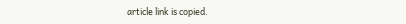article link is copied.